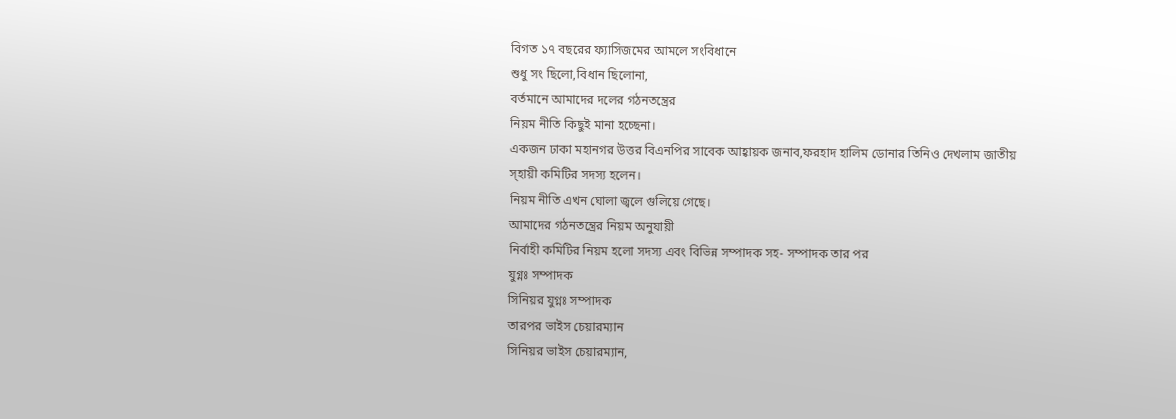বিগত ১৭ বছরের ফ্যাসিজমের আমলে সংবিধানে
শুধু সং ছিলো,বিধান ছিলোনা,
বর্তমানে আমাদের দলের গঠনতন্ত্রের
নিয়ম নীতি কিছুই মানা হচ্ছেনা।
একজন ঢাকা মহানগর উত্তর বিএনপির সাবেক আহ্বায়ক জনাব,ফরহাদ হালিম ডোনার তিনিও দেখলাম জাতীয় স্হায়ী কমিটির সদস্য হলেন।
নিয়ম নীতি এখন ঘোলা জ্বলে গুলিয়ে গেছে।
আমাদের গঠনতন্ত্রের নিয়ম অনুযায়ী
নির্বাহী কমিটির নিয়ম হলো সদস্য এবং বিভিন্ন সম্পাদক সহ- সম্পাদক তার পর
যুগ্নঃ সম্পাদক
সিনিয়র যুগ্নঃ সম্পাদক
তারপর ভাইস চেয়ারম্যান
সিনিয়র ভাইস চেয়ারম্যান,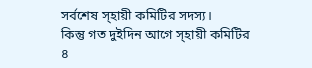সর্বশেষ স্হায়ী কমিটির সদস্য।
কিন্তু গত দুইদিন আগে স্হায়ী কমিটির
৪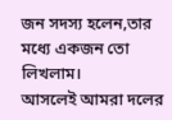জন সদস্য হলেন,তার মধ্যে একজন তো লিখলাম।
আসলেই আমরা দলের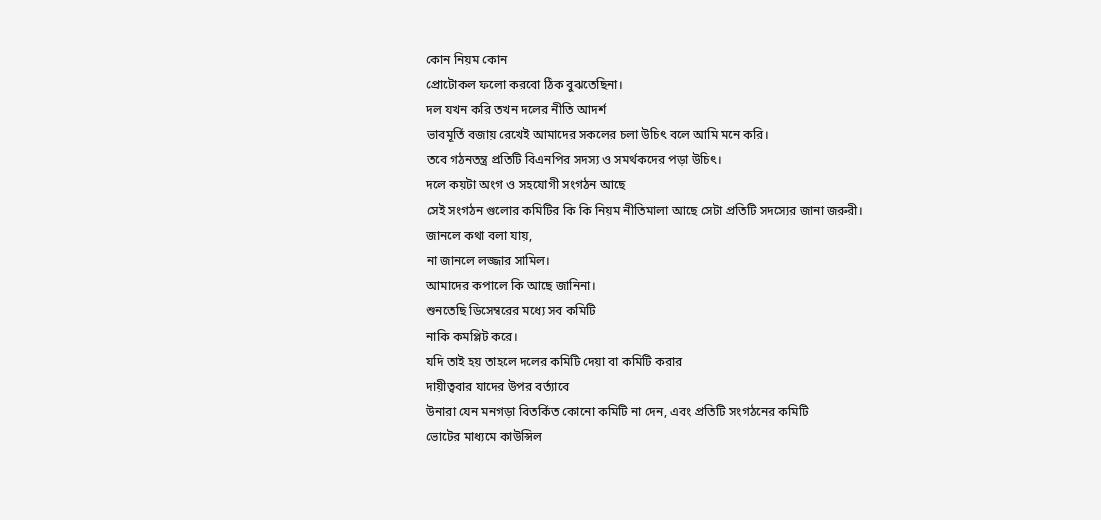কোন নিয়ম কোন
প্রোটোকল ফলো করবো ঠিক বুঝতেছিনা।
দল যখন করি তখন দলের নীতি আদর্শ
ভাবমূর্তি বজায় রেখেই আমাদের সকলের চলা উচিৎ বলে আমি মনে করি।
তবে গঠনতন্ত্র প্রতিটি বিএনপির সদস্য ও সমর্থকদের পড়া উচিৎ।
দলে কয়টা অংগ ও সহযোগী সংগঠন আছে
সেই সংগঠন গুলোর কমিটির কি কি নিয়ম নীতিমালা আছে সেটা প্রতিটি সদস্যের জানা জরুরী।
জানলে কথা বলা যায়,
না জানলে লজ্জার সামিল।
আমাদের কপালে কি আছে জানিনা।
শুনতেছি ডিসেম্বরের মধ্যে সব কমিটি
নাকি কমপ্লিট করে।
যদি তাই হয় তাহলে দলের কমিটি দেয়া বা কমিটি করার
দায়ীত্ববার যাদের উপর বর্ত্যাবে
উনারা যেন মনগড়া বিতর্কিত কোনো কমিটি না দেন, এবং প্রতিটি সংগঠনের কমিটি
ভোটের মাধ্যমে কাউন্সিল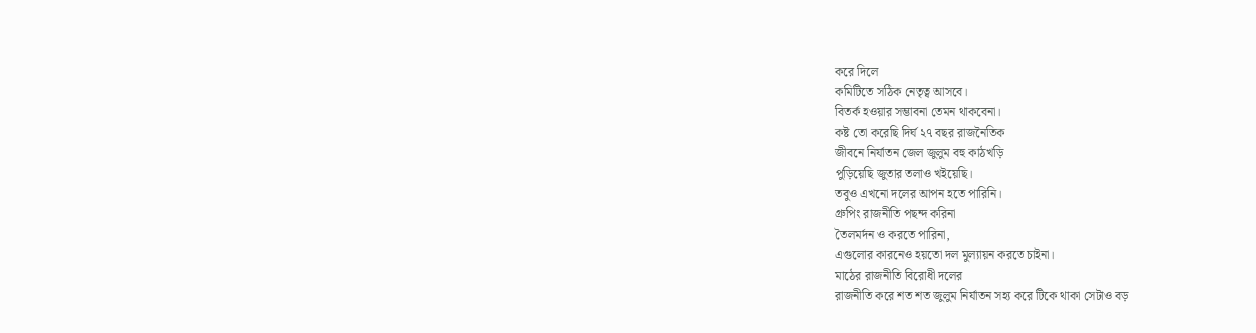করে দিলে
কমিটিতে সঠিক নেতৃত্ব আসবে।
বিতর্ক হওয়ার সম্ভাবনা তেমন থাকবেনা।
কষ্ট তো করেছি দির্ঘ ২৭ বছর রাজনৈতিক
জীবনে নির্যাতন জেল জুলুম বহু কাঠখড়ি
পুড়িয়েছি জুতার তলাও খইয়েছি।
তবুও এখনো দলের আপন হতে পারিনি।
গ্রুপিং রাজনীতি পছন্দ করিনা
তৈলমর্দন ও করতে পারিনা,
এগুলোর কারনেও হয়তো দল মুল্যায়ন করতে চাইনা।
মাঠের রাজনীতি বিরোধী দলের
রাজনীতি করে শত শত জুলুম নির্যাতন সহ্য করে টিকে থাকা সেটাও বড়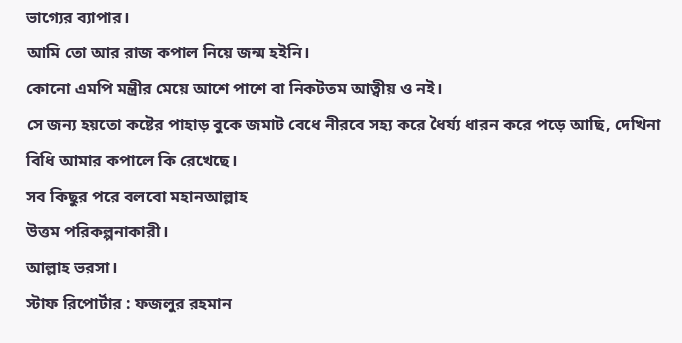ভাগ্যের ব্যাপার।
আমি তো আর রাজ কপাল নিয়ে জন্ম হইনি।
কোনো এমপি মন্ত্রীর মেয়ে আশে পাশে বা নিকটতম আত্বীয় ও নই।
সে জন্য হয়তো কষ্টের পাহাড় বুকে জমাট বেধে নীরবে সহ্য করে ধৈর্য্য ধারন করে পড়ে আছি, দেখিনা বিধি আমার কপালে কি রেখেছে।
সব কিছুর পরে বলবো মহানআল্লাহ
উত্তম পরিকল্পনাকারী।
আল্লাহ ভরসা।
স্টাফ রিপোর্টার : ফজলুর রহমান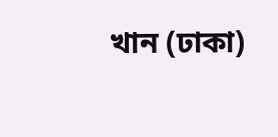খান (ঢাকা)